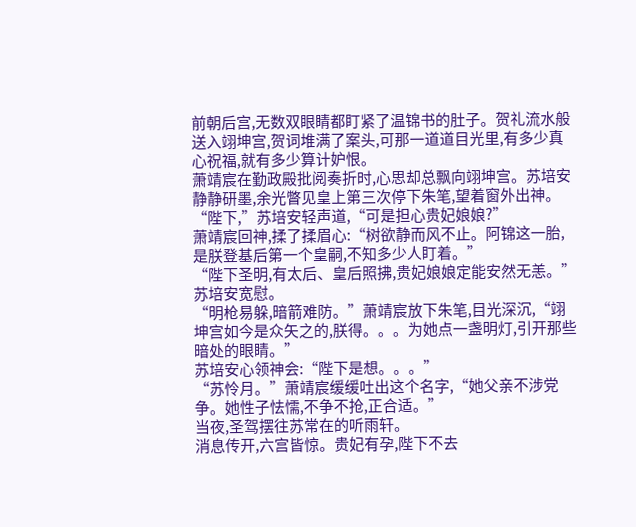前朝后宫,无数双眼睛都盯紧了温锦书的肚子。贺礼流水般送入翊坤宫,贺词堆满了案头,可那一道道目光里,有多少真心祝福,就有多少算计妒恨。
萧靖宸在勤政殿批阅奏折时,心思却总飘向翊坤宫。苏培安静静研墨,余光瞥见皇上第三次停下朱笔,望着窗外出神。
“陛下,”苏培安轻声道,“可是担心贵妃娘娘?”
萧靖宸回神,揉了揉眉心:“树欲静而风不止。阿锦这一胎,是朕登基后第一个皇嗣,不知多少人盯着。”
“陛下圣明,有太后、皇后照拂,贵妃娘娘定能安然无恙。”苏培安宽慰。
“明枪易躲,暗箭难防。”萧靖宸放下朱笔,目光深沉,“翊坤宫如今是众矢之的,朕得。。。为她点一盏明灯,引开那些暗处的眼睛。”
苏培安心领神会:“陛下是想。。。”
“苏怜月。”萧靖宸缓缓吐出这个名字,“她父亲不涉党争。她性子怯懦,不争不抢,正合适。”
当夜,圣驾摆往苏常在的听雨轩。
消息传开,六宫皆惊。贵妃有孕,陛下不去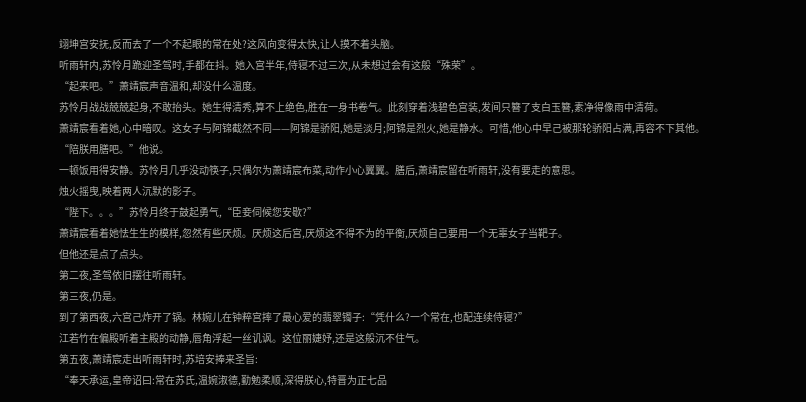翊坤宫安抚,反而去了一个不起眼的常在处?这风向变得太快,让人摸不着头脑。
听雨轩内,苏怜月跪迎圣驾时,手都在抖。她入宫半年,侍寝不过三次,从未想过会有这般“殊荣”。
“起来吧。”萧靖宸声音温和,却没什么温度。
苏怜月战战兢兢起身,不敢抬头。她生得清秀,算不上绝色,胜在一身书卷气。此刻穿着浅碧色宫装,发间只簪了支白玉簪,素净得像雨中清荷。
萧靖宸看着她,心中暗叹。这女子与阿锦截然不同——阿锦是骄阳,她是淡月;阿锦是烈火,她是静水。可惜,他心中早己被那轮骄阳占满,再容不下其他。
“陪朕用膳吧。”他说。
一顿饭用得安静。苏怜月几乎没动筷子,只偶尔为萧靖宸布菜,动作小心翼翼。膳后,萧靖宸留在听雨轩,没有要走的意思。
烛火摇曳,映着两人沉默的影子。
“陛下。。。”苏怜月终于鼓起勇气,“臣妾伺候您安歇?”
萧靖宸看着她怯生生的模样,忽然有些厌烦。厌烦这后宫,厌烦这不得不为的平衡,厌烦自己要用一个无辜女子当靶子。
但他还是点了点头。
第二夜,圣驾依旧摆往听雨轩。
第三夜,仍是。
到了第西夜,六宫己炸开了锅。林婉儿在钟粹宫摔了最心爱的翡翠镯子:“凭什么?一个常在,也配连续侍寝?”
江若竹在偏殿听着主殿的动静,唇角浮起一丝讥讽。这位丽婕妤,还是这般沉不住气。
第五夜,萧靖宸走出听雨轩时,苏培安捧来圣旨:
“奉天承运,皇帝诏曰:常在苏氏,温婉淑德,勤勉柔顺,深得朕心,特晋为正七品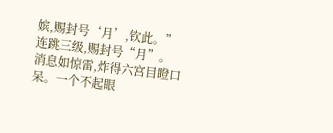嫔,赐封号‘月’,钦此。”
连跳三级,赐封号“月”。
消息如惊雷,炸得六宫目瞪口呆。一个不起眼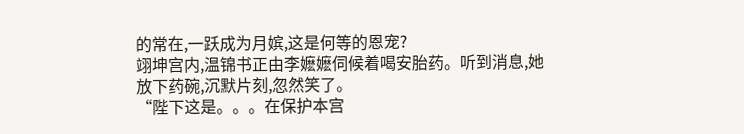的常在,一跃成为月嫔,这是何等的恩宠?
翊坤宫内,温锦书正由李嬷嬷伺候着喝安胎药。听到消息,她放下药碗,沉默片刻,忽然笑了。
“陛下这是。。。在保护本宫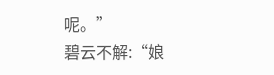呢。”
碧云不解:“娘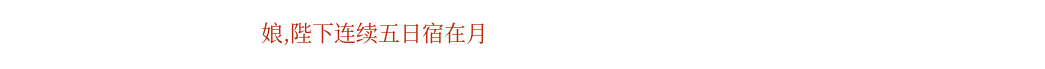娘,陛下连续五日宿在月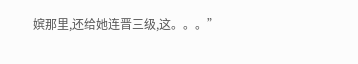嫔那里,还给她连晋三级,这。。。”